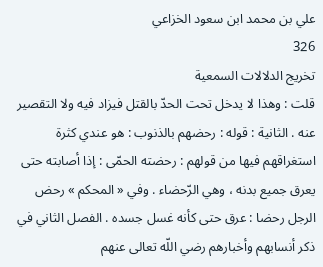علي بن محمد ابن سعود الخزاعي
326
تخريج الدلالات السمعية
قلت : وهذا لا يدخل تحت الحدّ بالقتل فيزاد فيه ولا التقصير عنه . الثانية : قوله : رحضهم بالذنوب : هو عندي كثرة استغراقهم فيها من قولهم : رحضته الحمّى : إذا أصابته حتى يعرق جميع بدنه ، وهي الرّحضاء . وفي « المحكم » رحض الرجل رحضا : عرق حتى كأنه غسل جسده . الفصل الثاني في ذكر أنسابهم وأخبارهم رضي اللّه تعالى عنهم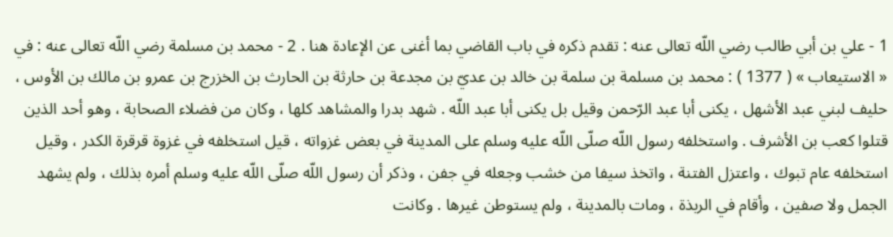1 - علي بن أبي طالب رضي اللّه تعالى عنه : تقدم ذكره في باب القاضي بما أغنى عن الإعادة هنا . 2 - محمد بن مسلمة رضي اللّه تعالى عنه : في « الاستيعاب » ( 1377 ) : محمد بن مسلمة بن سلمة بن خالد بن عديّ بن مجدعة بن حارثة بن الحارث بن الخزرج بن عمرو بن مالك بن الأوس ، حليف لبني عبد الأشهل ، يكنى أبا عبد الرّحمن وقيل بل يكنى أبا عبد اللّه . شهد بدرا والمشاهد كلها ، وكان من فضلاء الصحابة ، وهو أحد الذين قتلوا كعب بن الأشرف . واستخلفه رسول اللّه صلّى اللّه عليه وسلم على المدينة في بعض غزواته ، قيل استخلفه في غزوة قرقرة الكدر ، وقيل استخلفه عام تبوك ، واعتزل الفتنة ، واتخذ سيفا من خشب وجعله في جفن ، وذكر أن رسول اللّه صلّى اللّه عليه وسلم أمره بذلك ، ولم يشهد الجمل ولا صفين ، وأقام في الربذة ، ومات بالمدينة ، ولم يستوطن غيرها . وكانت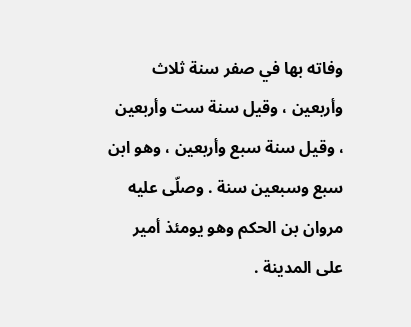وفاته بها في صفر سنة ثلاث وأربعين ، وقيل سنة ست وأربعين ، وقيل سنة سبع وأربعين ، وهو ابن سبع وسبعين سنة . وصلّى عليه مروان بن الحكم وهو يومئذ أمير على المدينة .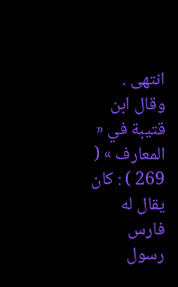انتهى . وقال ابن قتيبة في « المعارف » ( 269 ) : كان يقال له فارس رسول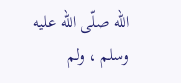اللّه صلّى اللّه عليه وسلم ، ولم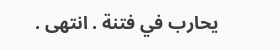يحارب في فتنة . انتهى .